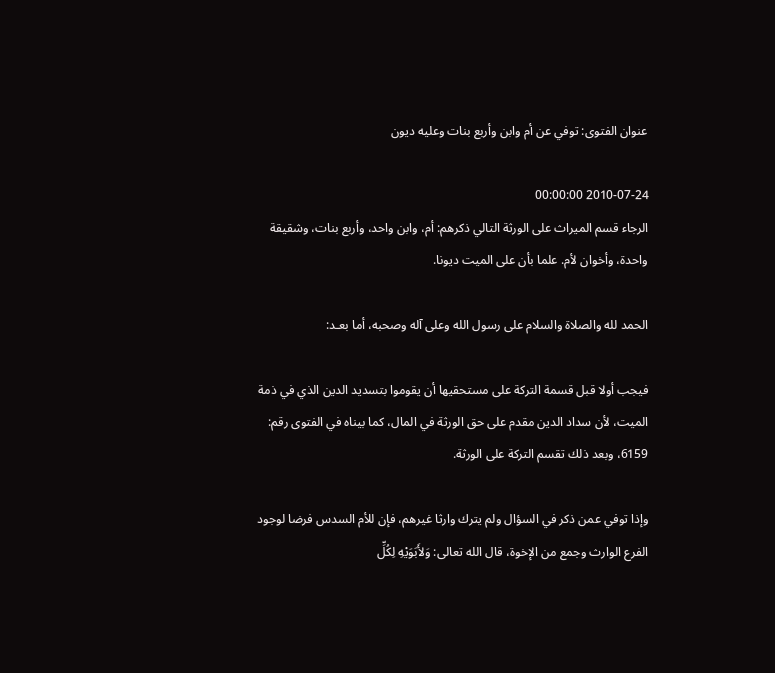عنوان الفتوى: توفي عن أم وابن وأربع بنات وعليه ديون

2010-07-24 00:00:00
الرجاء قسم الميراث على الورثة التالي ذكرهم: أم، وابن واحد، وأربع بنات، وشقيقة واحدة، وأخوان لأم. علما بأن على الميت ديونا.

الحمد لله والصلاة والسلام على رسول الله وعلى آله وصحبه، أما بعـد:

فيجب أولا قبل قسمة التركة على مستحقيها أن يقوموا بتسديد الدين الذي في ذمة الميت، لأن سداد الدين مقدم على حق الورثة في المال، كما بيناه في الفتوى رقم: 6159، وبعد ذلك تقسم التركة على الورثة.

وإذا توفي عمن ذكر في السؤال ولم يترك وارثا غيرهم، فإن للأم السدس فرضا لوجود الفرع الوارث وجمع من الإخوة، قال الله تعالى: وَلأَبَوَيْهِ لِكُلِّ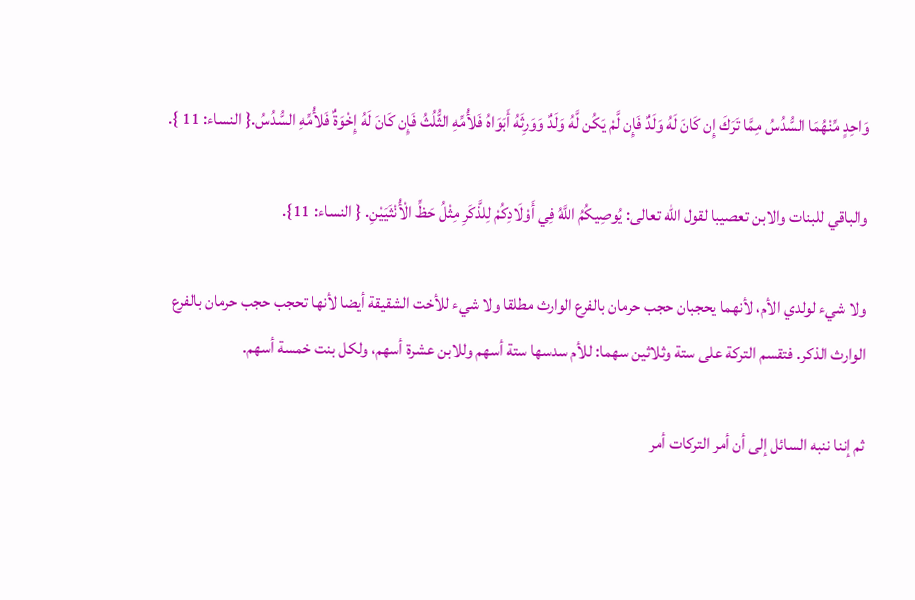وَاحِدٍ مِّنْهُمَا السُّدُسُ مِمَّا تَرَكَ إِن كَانَ لَهُ وَلَدٌ فَإِن لَّمْ يَكُن لَّهُ وَلَدٌ وَوَرِثَهُ أَبَوَاهُ فَلأُمِّهِ الثُّلُثُ فَإِن كَانَ لَهُ إِخْوَةٌ فَلأُمِّهِ السُّدُسُ.{ النساء: 11 }.

والباقي للبنات والابن تعصيبا لقول الله تعالى: يُوصِيكُمُ اللَّهُ فِي أَوْلَادِكُمْ لِلذَّكَرِ مِثْلُ حَظِّ الْأُنْثَيَيْنِ. { النساء: 11}.

ولا شيء لولدي الأم، لأنهما يحجبان حجب حرمان بالفرع الوارث مطلقا ولا شيء للأخت الشقيقة أيضا لأنها تحجب حجب حرمان بالفرع الوارث الذكر. فتقسم التركة على ستة وثلاثين سهما: للأم سدسها ستة أسهم وللابن عشرة أسهم، ولكل بنت خمسة أسهم.

ثم إننا ننبه السائل إلى أن أمر التركات أمر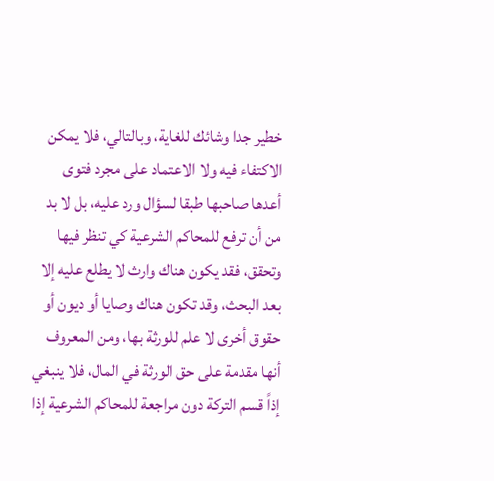خطير جدا وشائك للغاية، وبالتالي، فلا يمكن الاكتفاء فيه ولا الاعتماد على مجرد فتوى أعدها صاحبها طبقا لسؤال ورد عليه، بل لا بد من أن ترفع للمحاكم الشرعية كي تنظر فيها وتحقق، فقد يكون هناك وارث لا يطلع عليه إلا بعد البحث، وقد تكون هناك وصايا أو ديون أو حقوق أخرى لا علم للورثة بها، ومن المعروف أنها مقدمة على حق الورثة في المال، فلا ينبغي إذاً قسم التركة دون مراجعة للمحاكم الشرعية إذا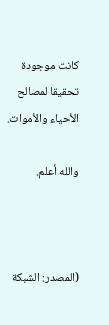كانت موجودة تحقيقا لمصالح الأحياء والأموات.

والله أعلم.



(المصدر: الشبكة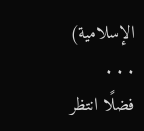الإسلامية)
. . .
فضلًا انتظر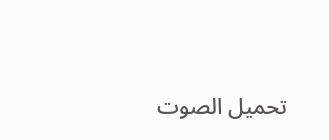تحميل الصوت